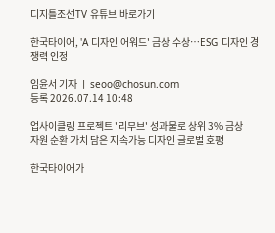디지틀조선TV 유튜브 바로가기

한국타이어, 'A 디자인 어워드' 금상 수상…ESG 디자인 경쟁력 인정

임윤서 기자 ㅣ seoo@chosun.com
등록 2026.07.14 10:48

업사이클링 프로젝트 '리무브' 성과물로 상위 3% 금상
자원 순환 가치 담은 지속가능 디자인 글로벌 호평

한국타이어가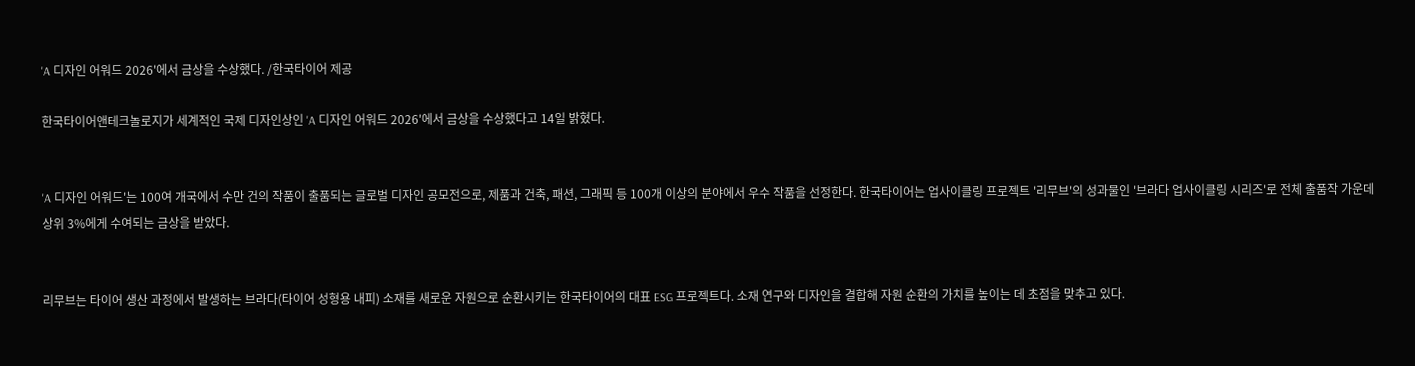'A 디자인 어워드 2026'에서 금상을 수상했다. /한국타이어 제공

한국타이어앤테크놀로지가 세계적인 국제 디자인상인 'A 디자인 어워드 2026'에서 금상을 수상했다고 14일 밝혔다.


'A 디자인 어워드'는 100여 개국에서 수만 건의 작품이 출품되는 글로벌 디자인 공모전으로, 제품과 건축, 패션, 그래픽 등 100개 이상의 분야에서 우수 작품을 선정한다. 한국타이어는 업사이클링 프로젝트 '리무브'의 성과물인 '브라다 업사이클링 시리즈'로 전체 출품작 가운데 상위 3%에게 수여되는 금상을 받았다.


리무브는 타이어 생산 과정에서 발생하는 브라다(타이어 성형용 내피) 소재를 새로운 자원으로 순환시키는 한국타이어의 대표 ESG 프로젝트다. 소재 연구와 디자인을 결합해 자원 순환의 가치를 높이는 데 초점을 맞추고 있다.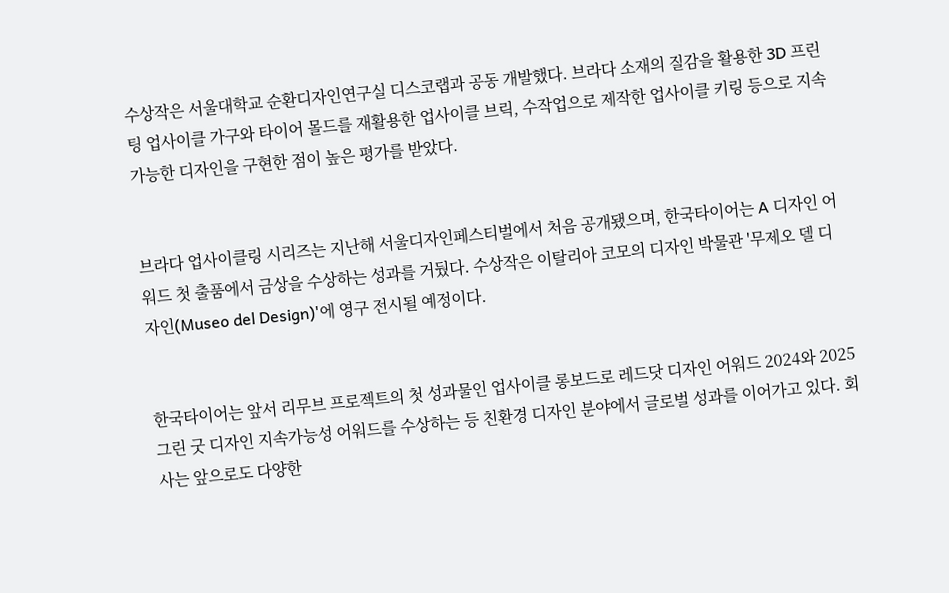수상작은 서울대학교 순환디자인연구실 디스코랩과 공동 개발했다. 브라다 소재의 질감을 활용한 3D 프린팅 업사이클 가구와 타이어 몰드를 재활용한 업사이클 브릭, 수작업으로 제작한 업사이클 키링 등으로 지속가능한 디자인을 구현한 점이 높은 평가를 받았다.


브라다 업사이클링 시리즈는 지난해 서울디자인페스티벌에서 처음 공개됐으며, 한국타이어는 A 디자인 어워드 첫 출품에서 금상을 수상하는 성과를 거뒀다. 수상작은 이탈리아 코모의 디자인 박물관 '무제오 델 디자인(Museo del Design)'에 영구 전시될 예정이다.


한국타이어는 앞서 리무브 프로젝트의 첫 성과물인 업사이클 롱보드로 레드닷 디자인 어워드 2024와 2025 그린 굿 디자인 지속가능성 어워드를 수상하는 등 친환경 디자인 분야에서 글로벌 성과를 이어가고 있다. 회사는 앞으로도 다양한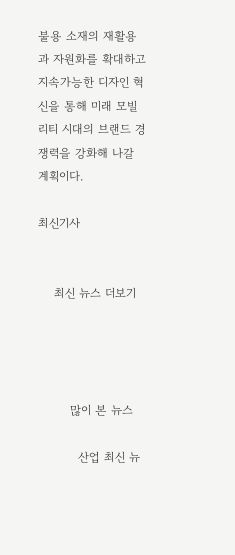불용 소재의 재활용과 자원화를 확대하고 지속가능한 디자인 혁신을 통해 미래 모빌리티 시대의 브랜드 경쟁력을 강화해 나갈 계획이다.

최신기사


    최신 뉴스 더보기




        많이 본 뉴스

          산업 최신 뉴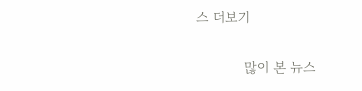스 더보기

            많이 본 뉴스